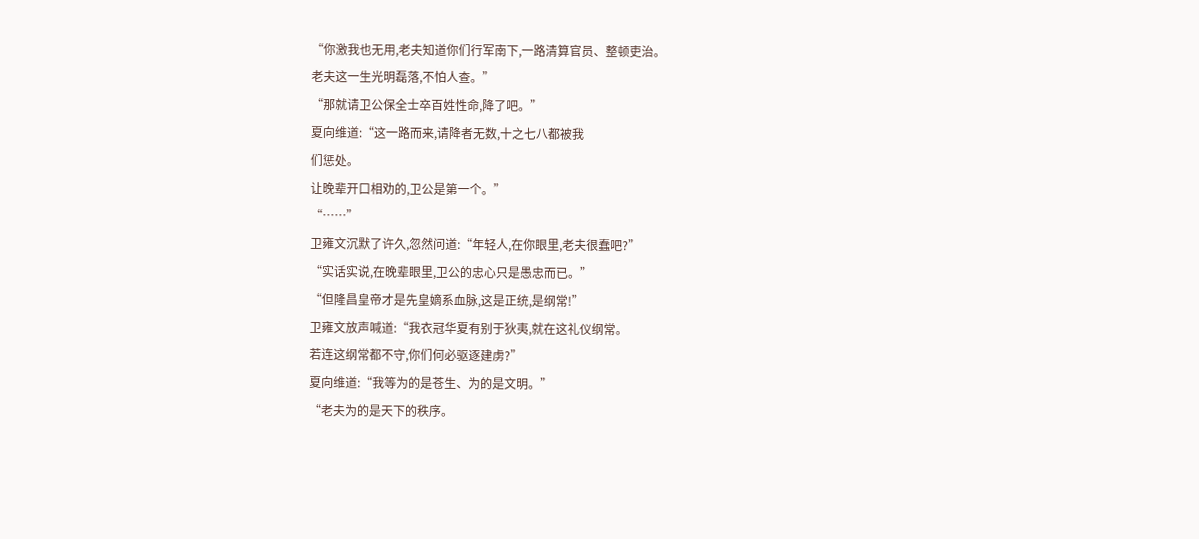“你激我也无用,老夫知道你们行军南下,一路清算官员、整顿吏治。
老夫这一生光明磊落,不怕人查。”
“那就请卫公保全士卒百姓性命,降了吧。”
夏向维道:“这一路而来,请降者无数,十之七八都被我
们惩处。
让晚辈开口相劝的,卫公是第一个。”
“……”
卫雍文沉默了许久,忽然问道:“年轻人,在你眼里,老夫很蠢吧?”
“实话实说,在晚辈眼里,卫公的忠心只是愚忠而已。”
“但隆昌皇帝才是先皇嫡系血脉,这是正统,是纲常!”
卫雍文放声喊道:“我衣冠华夏有别于狄夷,就在这礼仪纲常。
若连这纲常都不守,你们何必驱逐建虏?”
夏向维道:“我等为的是苍生、为的是文明。”
“老夫为的是天下的秩序。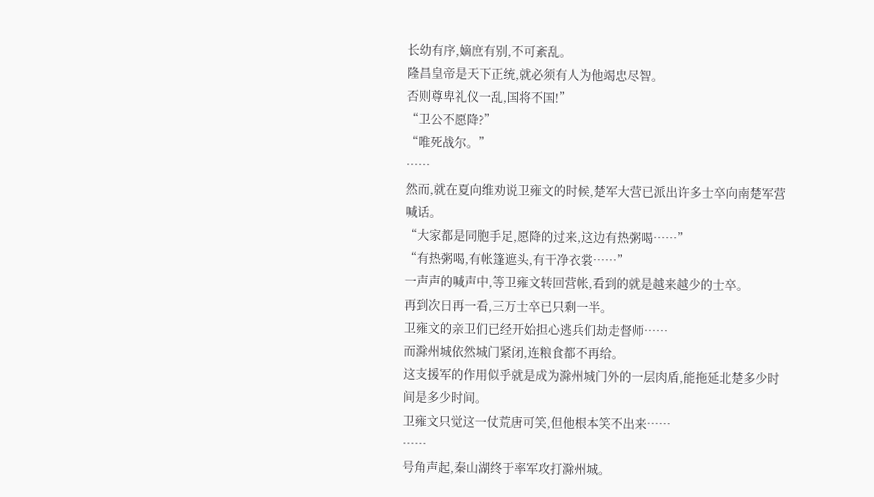长幼有序,嫡庶有别,不可紊乱。
隆昌皇帝是天下正统,就必须有人为他竭忠尽智。
否则尊卑礼仪一乱,国将不国!”
“卫公不愿降?”
“唯死战尔。”
……
然而,就在夏向维劝说卫雍文的时候,楚军大营已派出许多士卒向南楚军营喊话。
“大家都是同胞手足,愿降的过来,这边有热粥喝……”
“有热粥喝,有帐篷遮头,有干净衣裳……”
一声声的喊声中,等卫雍文转回营帐,看到的就是越来越少的士卒。
再到次日再一看,三万士卒已只剩一半。
卫雍文的亲卫们已经开始担心逃兵们劫走督师……
而滁州城依然城门紧闭,连粮食都不再给。
这支援军的作用似乎就是成为滁州城门外的一层肉盾,能拖延北楚多少时间是多少时间。
卫雍文只觉这一仗荒唐可笑,但他根本笑不出来……
……
号角声起,秦山湖终于率军攻打滁州城。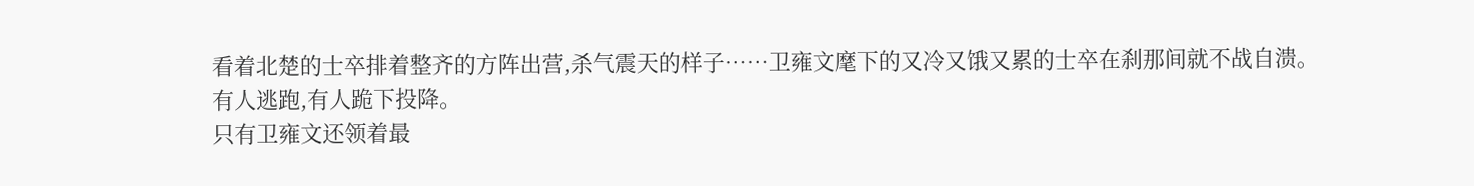看着北楚的士卒排着整齐的方阵出营,杀气震天的样子……卫雍文麾下的又冷又饿又累的士卒在刹那间就不战自溃。
有人逃跑,有人跪下投降。
只有卫雍文还领着最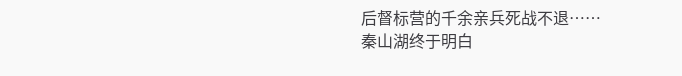后督标营的千余亲兵死战不退……
秦山湖终于明白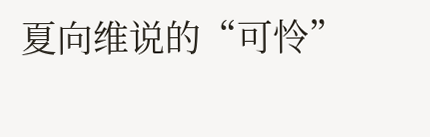夏向维说的“可怜”